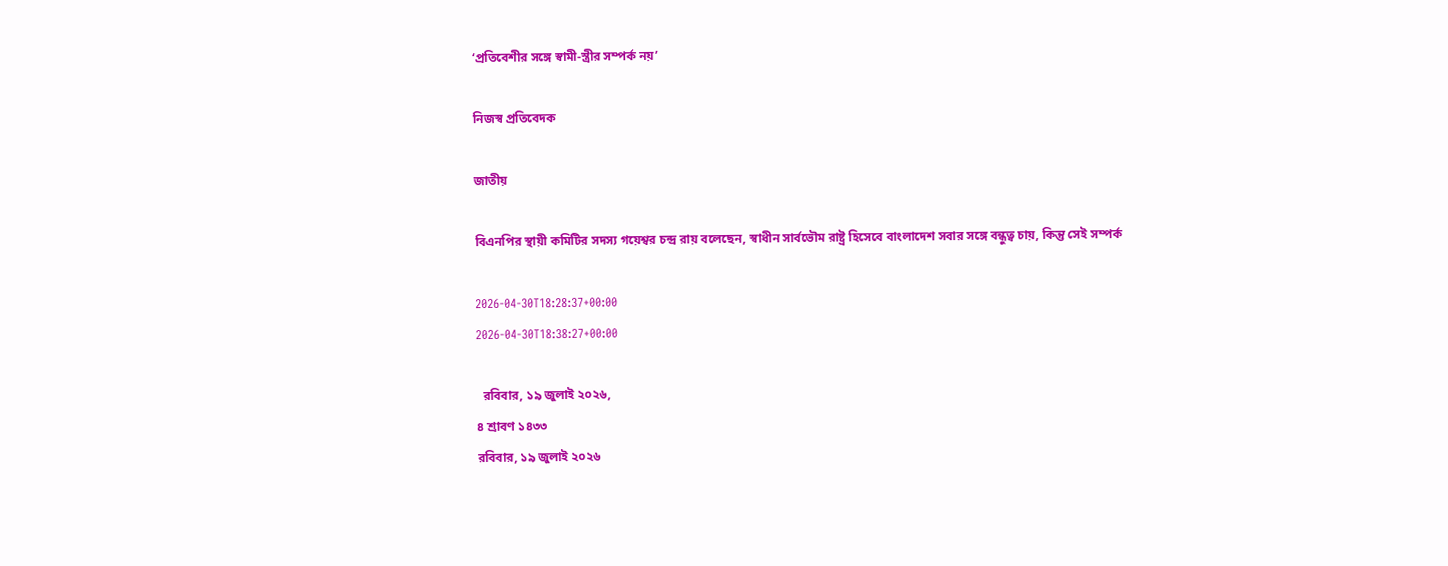‘প্রতিবেশীর সঙ্গে স্বামী-স্ত্রীর সম্পর্ক নয়’

নিজস্ব প্রতিবেদক

জাতীয়

বিএনপির স্থায়ী কমিটির সদস্য গয়েশ্বর চন্দ্র রায় বলেছেন, স্বাধীন সার্বভৌম রাষ্ট্র হিসেবে বাংলাদেশ সবার সঙ্গে বন্ধুত্ব চায়, কিন্তু সেই সম্পর্ক

2026-04-30T18:28:37+00:00
2026-04-30T18:38:27+00:00

  রবিবার, ১৯ জুলাই ২০২৬,
৪ শ্রাবণ ১৪৩৩
রবিবার, ১৯ জুলাই ২০২৬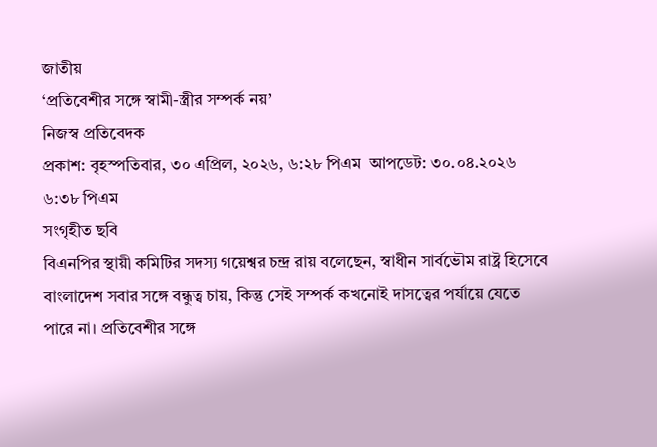জাতীয়
‘প্রতিবেশীর সঙ্গে স্বামী-স্ত্রীর সম্পর্ক নয়’
নিজস্ব প্রতিবেদক
প্রকাশ: বৃহস্পতিবার, ৩০ এপ্রিল, ২০২৬, ৬:২৮ পিএম  আপডেট: ৩০.০৪.২০২৬ ৬:৩৮ পিএম
সংগৃহীত ছবি
বিএনপির স্থায়ী কমিটির সদস্য গয়েশ্বর চন্দ্র রায় বলেছেন, স্বাধীন সার্বভৌম রাষ্ট্র হিসেবে বাংলাদেশ সবার সঙ্গে বন্ধুত্ব চায়, কিন্তু সেই সম্পর্ক কখনোই দাসত্বের পর্যায়ে যেতে পারে না। প্রতিবেশীর সঙ্গে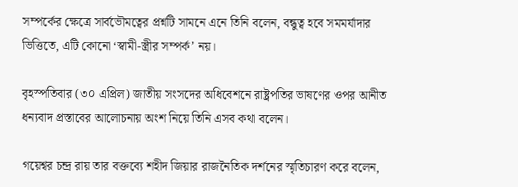সম্পর্কের ক্ষেত্রে সার্বভৌমত্বের প্রশ্নটি সামনে এনে তিনি বলেন, বন্ধুত্ব হবে সমমর্যাদার ভিত্তিতে, এটি কোনো ‘স্বামী-স্ত্রীর সম্পর্ক’ নয়।

বৃহস্পতিবার (৩০ এপ্রিল) জাতীয় সংসদের অধিবেশনে রাষ্ট্রপতির ভাষণের ওপর আনীত ধন্যবাদ প্রস্তাবের আলোচনায় অংশ নিয়ে তিনি এসব কথা বলেন।

গয়েশ্বর চন্দ্র রায় তার বক্তব্যে শহীদ জিয়ার রাজনৈতিক দর্শনের স্মৃতিচারণ করে বলেন,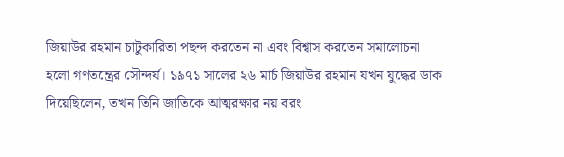জিয়াউর রহমান চাটুকারিতা পছন্দ করতেন না এবং বিশ্বাস করতেন সমালোচনা হলো গণতন্ত্রের সৌন্দর্য। ১৯৭১ সালের ২৬ মার্চ জিয়াউর রহমান যখন যুদ্ধের ডাক দিয়েছিলেন, তখন তিনি জাতিকে আত্মরক্ষার নয় বরং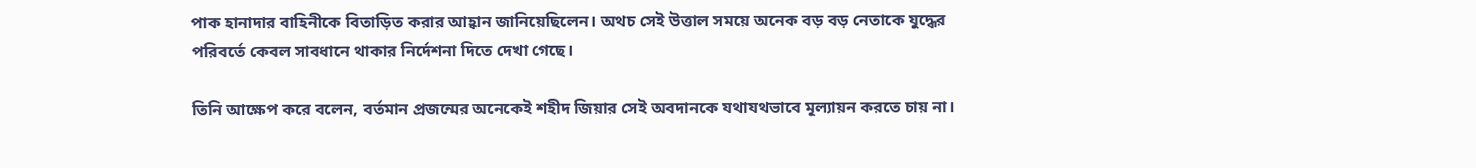পাক হানাদার বাহিনীকে বিতাড়িত করার আহ্বান জানিয়েছিলেন। অথচ সেই উত্তাল সময়ে অনেক বড় বড় নেতাকে যুদ্ধের পরিবর্তে কেবল সাবধানে থাকার নির্দেশনা দিতে দেখা গেছে।

তিনি আক্ষেপ করে বলেন, বর্তমান প্রজন্মের অনেকেই শহীদ জিয়ার সেই অবদানকে যথাযথভাবে মূল্যায়ন করতে চায় না।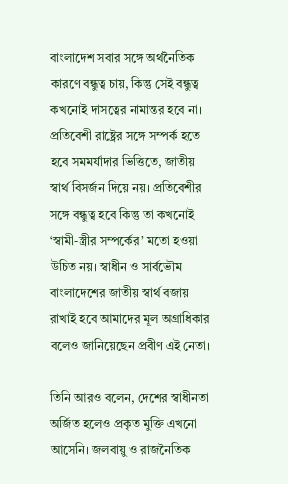বাংলাদেশ সবার সঙ্গে অর্থনৈতিক কারণে বন্ধুত্ব চায়, কিন্তু সেই বন্ধুত্ব কখনোই দাসত্বের নামান্তর হবে না। প্রতিবেশী রাষ্ট্রের সঙ্গে সম্পর্ক হতে হবে সমমর্যাদার ভিত্তিতে, জাতীয় স্বার্থ বিসর্জন দিয়ে নয়। প্রতিবেশীর সঙ্গে বন্ধুত্ব হবে কিন্তু তা কখনোই ‘স্বামী-স্ত্রীর সম্পর্কের’ মতো হওয়া উচিত নয়। স্বাধীন ও সার্বভৌম বাংলাদেশের জাতীয় স্বার্থ বজায় রাখাই হবে আমাদের মূল অগ্রাধিকার বলেও জানিয়েছেন প্রবীণ এই নেতা।

তিনি আরও বলেন, দেশের স্বাধীনতা অর্জিত হলেও প্রকৃত মুক্তি এখনো আসেনি। জলবায়ু ও রাজনৈতিক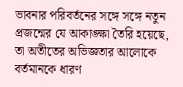ভাবনার পরিবর্তনের সঙ্গে সঙ্গে নতুন প্রজন্মের যে আকাঙ্ক্ষা তৈরি হয়েছে, তা অতীতের অভিজ্ঞতার আলোকে বর্তমানকে ধারণ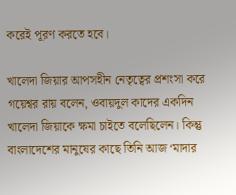করেই পূরণ করতে হবে।

খালেদা জিয়ার আপসহীন নেতৃত্বের প্রশংসা করে গয়েশ্বর রায় বলেন, ওবায়দুল কাদের একদিন খালেদা জিয়াকে ক্ষমা চাইতে বলেছিলেন। কিন্তু বাংলাদেশের মানুষের কাছে তিনি আজ ‘মাদার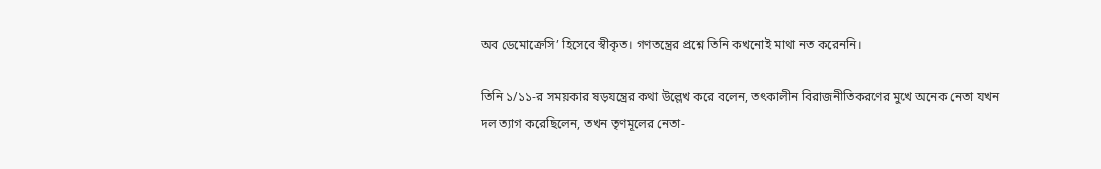অব ডেমোক্রেসি’ হিসেবে স্বীকৃত। গণতন্ত্রের প্রশ্নে তিনি কখনোই মাথা নত করেননি।

তিনি ১/১১-র সময়কার ষড়যন্ত্রের কথা উল্লেখ করে বলেন, তৎকালীন বিরাজনীতিকরণের মুখে অনেক নেতা যখন দল ত্যাগ করেছিলেন, তখন তৃণমূলের নেতা-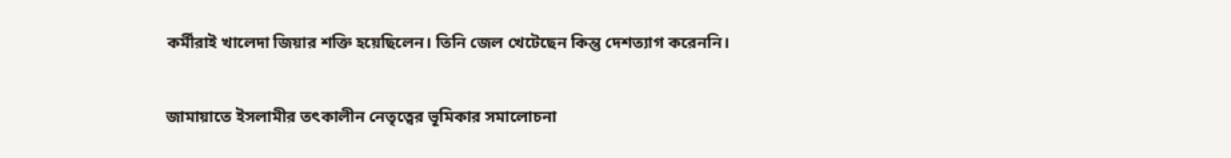কর্মীরাই খালেদা জিয়ার শক্তি হয়েছিলেন। তিনি জেল খেটেছেন কিন্তু দেশত্যাগ করেননি।

জামায়াতে ইসলামীর তৎকালীন নেতৃত্বের ভূমিকার সমালোচনা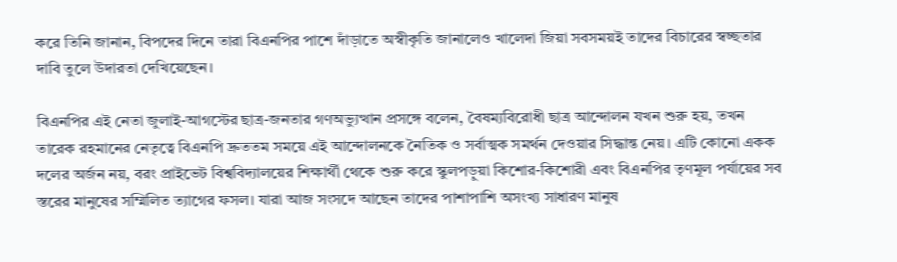করে তিনি জানান, বিপদের দিনে তারা বিএনপির পাশে দাঁড়াতে অস্বীকৃতি জানালেও খালেদা জিয়া সবসময়ই তাদের বিচারের স্বচ্ছতার দাবি তুলে উদারতা দেখিয়েছেন।

বিএনপির এই নেতা জুলাই-আগস্টের ছাত্র-জনতার গণঅভ্যুত্থান প্রসঙ্গে বলেন, বৈষম্যবিরোধী ছাত্র আন্দোলন যখন শুরু হয়, তখন তারেক রহমানের নেতৃত্বে বিএনপি দ্রুততম সময়ে এই আন্দোলনকে নৈতিক ও সর্বাত্মক সমর্থন দেওয়ার সিদ্ধান্ত নেয়। এটি কোনো একক দলের অর্জন নয়, বরং প্রাইভেট বিশ্ববিদ্যালয়ের শিক্ষার্থী থেকে শুরু করে স্কুলপড়ুয়া কিশোর-কিশোরী এবং বিএনপির তৃণমূল পর্যায়ের সব স্তরের মানুষের সম্মিলিত ত্যাগের ফসল। যারা আজ সংসদে আছেন তাদের পাশাপাশি অসংখ্য সাধারণ মানুষ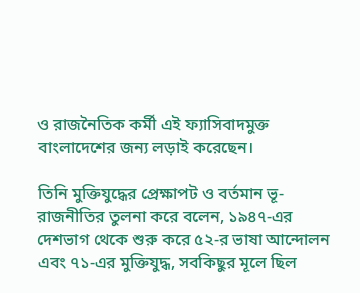ও রাজনৈতিক কর্মী এই ফ্যাসিবাদমুক্ত বাংলাদেশের জন্য লড়াই করেছেন।

তিনি মুক্তিযুদ্ধের প্রেক্ষাপট ও বর্তমান ভূ-রাজনীতির তুলনা করে বলেন, ১৯৪৭-এর দেশভাগ থেকে শুরু করে ৫২-র ভাষা আন্দোলন এবং ৭১-এর মুক্তিযুদ্ধ, সবকিছুর মূলে ছিল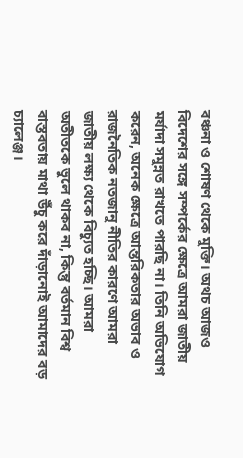বঞ্চনা ও শোষণ থেকে মুক্তি। অথচ আজও বিদেশের সঙ্গে সম্পর্কের ক্ষেত্রে আমরা জাতীয় মর্যাদা সমুন্নত রাখতে পারছি না। তিনি অভিযোগ করেন, অনেক ক্ষেত্রে আন্তরিকতার অভাব ও রাজনৈতিক নতজানু নীতির কারণে আমরা জাতীয় লক্ষ্য থেকে বিচ্যুত হচ্ছি। আমরা অতীতকে ভুলে থাকব না, কিন্তু বর্তমান বিশ্ব বাস্তবতায় মাথা উঁচু করে দাঁড়ানোই আমাদের বড় চ্যালেঞ্জ।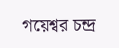গয়েশ্বর চন্দ্র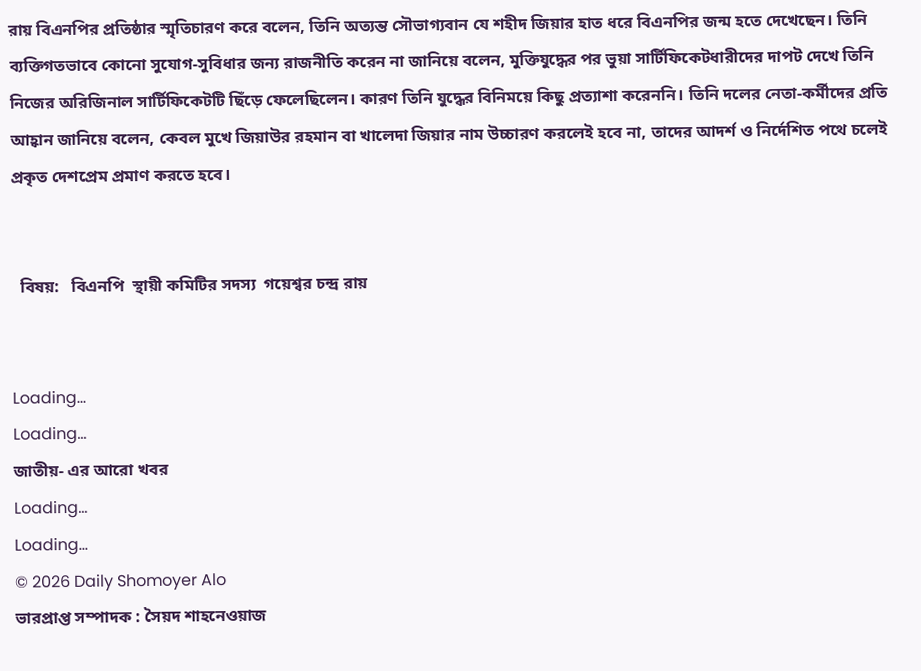রায় বিএনপির প্রতিষ্ঠার স্মৃতিচারণ করে বলেন, তিনি অত্যন্ত সৌভাগ্যবান যে শহীদ জিয়ার হাত ধরে বিএনপির জন্ম হতে দেখেছেন। তিনি ব্যক্তিগতভাবে কোনো সুযোগ-সুবিধার জন্য রাজনীতি করেন না জানিয়ে বলেন, মুক্তিযুদ্ধের পর ভুয়া সার্টিফিকেটধারীদের দাপট দেখে তিনি নিজের অরিজিনাল সার্টিফিকেটটি ছিঁড়ে ফেলেছিলেন। কারণ তিনি যুদ্ধের বিনিময়ে কিছু প্রত্যাশা করেননি। তিনি দলের নেতা-কর্মীদের প্রতি আহ্বান জানিয়ে বলেন, কেবল মুখে জিয়াউর রহমান বা খালেদা জিয়ার নাম উচ্চারণ করলেই হবে না, তাদের আদর্শ ও নির্দেশিত পথে চলেই প্রকৃত দেশপ্রেম প্রমাণ করতে হবে।


  বিষয়:   বিএনপি  স্থায়ী কমিটির সদস্য  গয়েশ্বর চন্দ্র রায়


Loading...
Loading...
জাতীয়- এর আরো খবর
Loading...
Loading...
© 2026 Daily Shomoyer Alo
ভারপ্রাপ্ত সম্পাদক : সৈয়দ শাহনেওয়াজ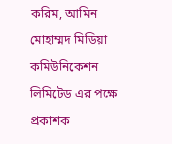করিম, আমিন মোহাম্মদ মিডিয়া কমিউনিকেশন লিমিটেড এর পক্ষে প্রকাশক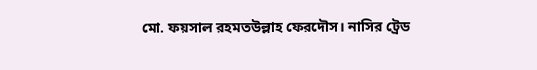মো. ফয়সাল রহমতউল্লাহ ফেরদৌস। নাসির ট্রেড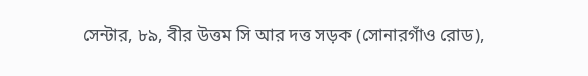সেন্টার, ৮৯, বীর উত্তম সি আর দত্ত সড়ক (সোনারগাঁও রোড),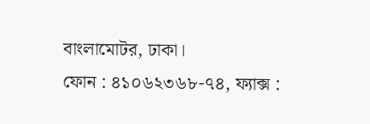বাংলামোটর, ঢাকা।
ফোন : ৪১০৬২৩৬৮-৭৪, ফ্যাক্স :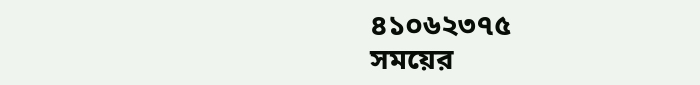৪১০৬২৩৭৫
সময়ের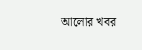আলোর খবর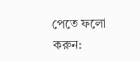পেতে ফলো করুন: